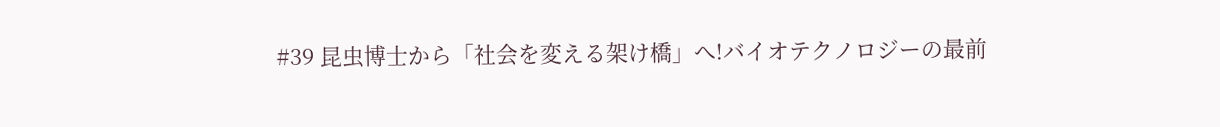#39 昆虫博士から「社会を変える架け橋」へ!バイオテクノロジーの最前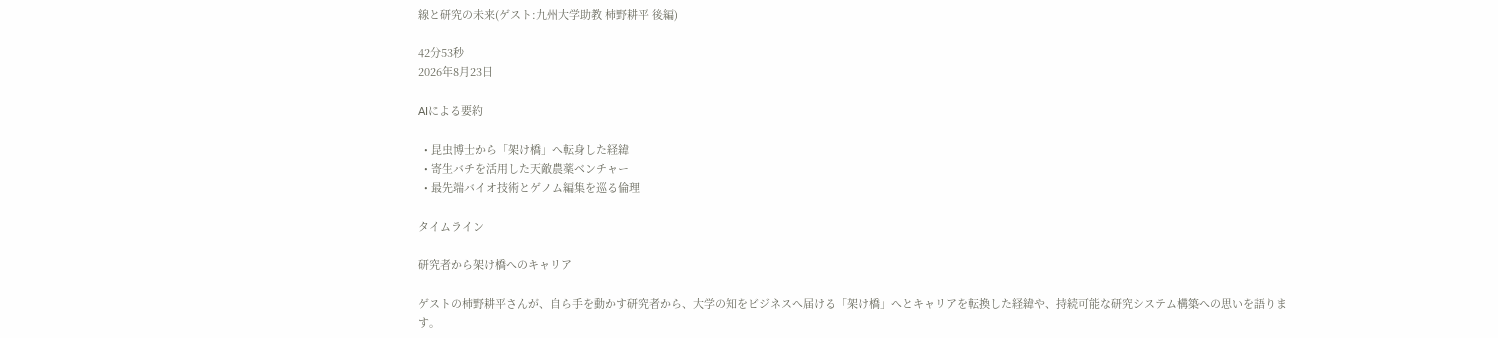線と研究の未来(ゲスト:九州大学助教 柿野耕平 後編)

42分53秒
2026年8月23日

AIによる要約

  • 昆虫博士から「架け橋」へ転身した経緯
  • 寄生バチを活用した天敵農薬ベンチャー
  • 最先端バイオ技術とゲノム編集を巡る倫理

タイムライン

研究者から架け橋へのキャリア

ゲストの柿野耕平さんが、自ら手を動かす研究者から、大学の知をビジネスへ届ける「架け橋」へとキャリアを転換した経緯や、持続可能な研究システム構築への思いを語ります。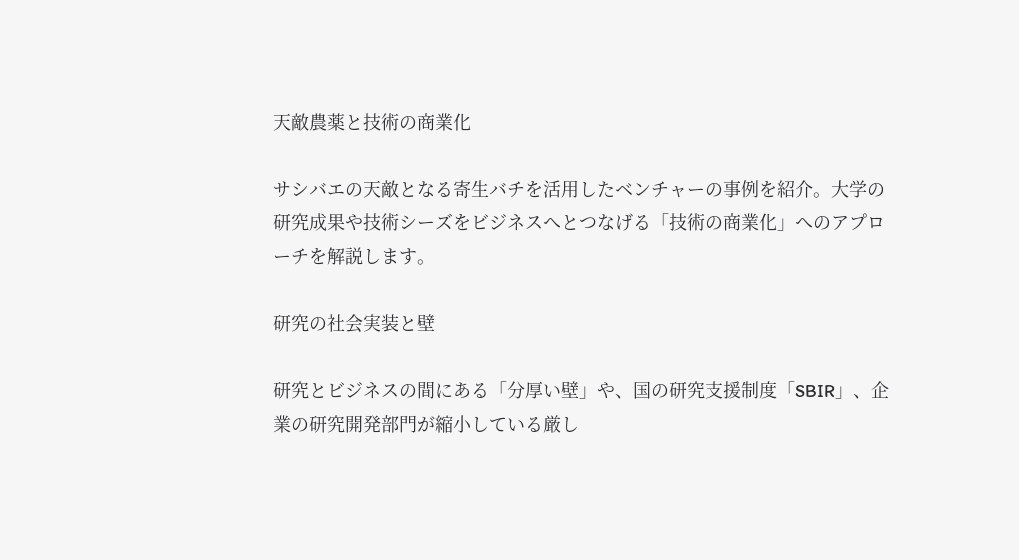天敵農薬と技術の商業化

サシバエの天敵となる寄生バチを活用したベンチャーの事例を紹介。大学の研究成果や技術シーズをビジネスへとつなげる「技術の商業化」へのアプローチを解説します。

研究の社会実装と壁

研究とビジネスの間にある「分厚い壁」や、国の研究支援制度「SBIR」、企業の研究開発部門が縮小している厳し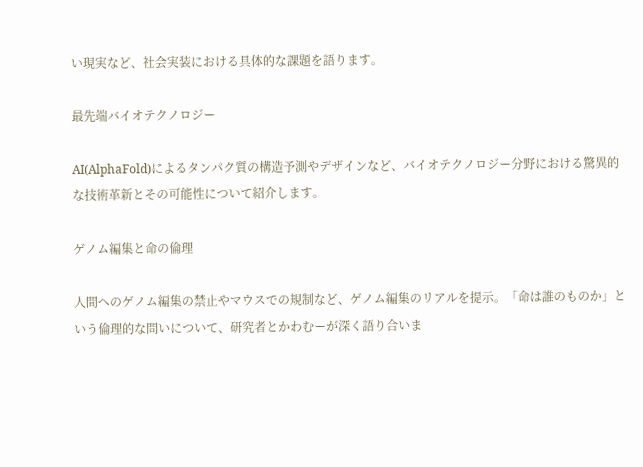い現実など、社会実装における具体的な課題を語ります。

最先端バイオテクノロジー

AI(AlphaFold)によるタンパク質の構造予測やデザインなど、バイオテクノロジー分野における驚異的な技術革新とその可能性について紹介します。

ゲノム編集と命の倫理

人間へのゲノム編集の禁止やマウスでの規制など、ゲノム編集のリアルを提示。「命は誰のものか」という倫理的な問いについて、研究者とかわむーが深く語り合いま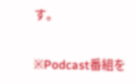す。

※Podcast番組を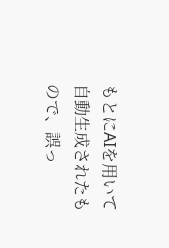もとにAIを用いて自動生成されたもので、誤っ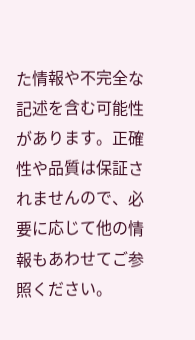た情報や不完全な記述を含む可能性があります。正確性や品質は保証されませんので、必要に応じて他の情報もあわせてご参照ください。